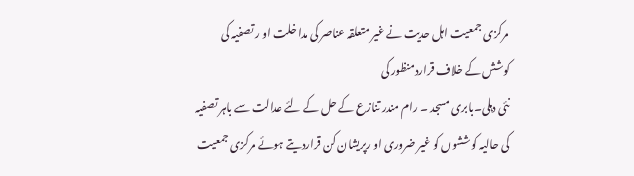مرکزی جمعیت اہل حدیت نے غیر متعلقہ عناصر کی مدا خلت او ر تصفیہ کی کوشش کے خلاف قراردمنظور کی
نئی دہلی۔بابری مسجد ۔ رام مندر تنازع کے حل کے لئے عدالت سے باہر تصفیہ کی حالیہ کوششوں کو غیر ضروری او رپریشان کن قراردیتے ہوئے مرکزی جمعیت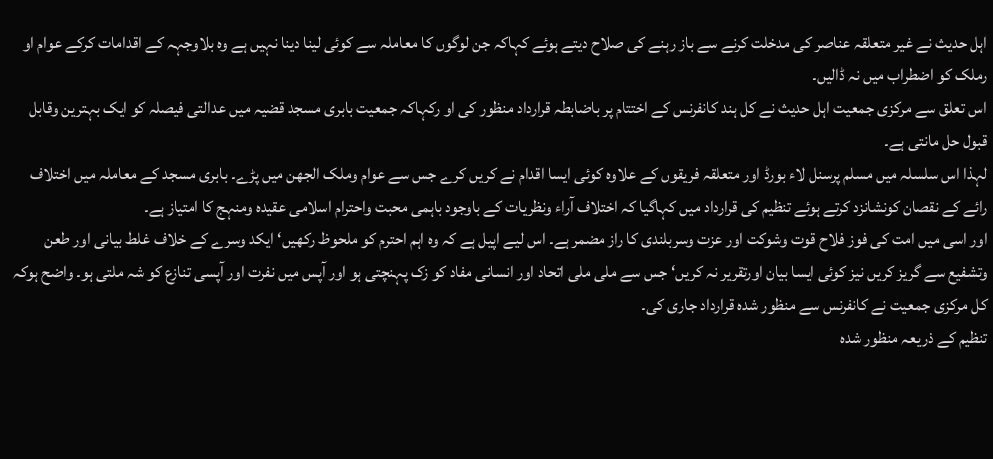اہل حدیث نے غیر متعلقہ عناصر کی مدخلت کرنے سے باز رہنے کی صلاح دیتے ہوئے کہاکہ جن لوگوں کا معاملہ سے کوئی لینا دینا نہیں ہے وہ بلاوجہہ کے اقدامات کرکے عوام او رملک کو اضطراب میں نہ ڈالیں۔
اس تعلق سے مرکزی جمعیت اہل حدیث نے کل ہند کانفرنس کے اختتام پر باضابطہ قرارداد منظور کی او رکہاکہ جمعیت بابری مسجد قضیہ میں عدالتی فیصلہ کو ایک بہترین وقابل قبول حل مانتی ہے۔
لہذا اس سلسلہ میں مسلم پرسنل لاء بورڈ اور متعلقہ فریقوں کے علاوہ کوئی ایسا اقدام نے کریں کرے جس سے عوام وملک الجھن میں پڑے۔ بابری مسجد کے معاملہ میں اختلاف رائے کے نقصان کونشانزد کرتے ہوئے تنظیم کی قرارداد میں کہاگیا کہ اختلاف آراء ونظریات کے باوجود باہمی محبت واحترام اسلامی عقیدہ ومنہج کا امتیاز ہے۔
اور اسی میں امت کی فوز فلاح قوت وشوکت اور عزت وسربلندی کا راز مضمر ہے۔ اس لیے اپیل ہے کہ وہ اہم احترم کو ملحوظ رکھیں‘ ایکد وسرے کے خلاف غلط بیانی اور طعن وتشفیع سے گریز کریں نیز کوئی ایسا بیان اورتقریر نہ کریں‘ جس سے ملی ملی اتحاد اور انسانی مفاد کو زک پہنچتی ہو اور آپس میں نفرت اور آپسی تنازع کو شہ ملتی ہو۔ واضح ہوکہ کل مرکزی جمعیت نے کانفرنس سے منظور شدہ قرارداد جاری کی۔
تنظیم کے ذریعہ منظور شدہ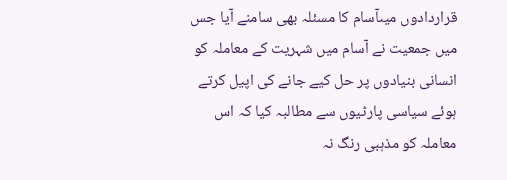قراردادوں میںآسام کا مسئلہ بھی سامنے آیا جس میں جمعیت نے آسام میں شہریت کے معاملہ کو انسانی بنیادوں پر حل کیے جانے کی اپیل کرتے ہوئے سیاسی پارٹیوں سے مطالبہ کیا کہ اس معاملہ کو مذہبی رنگ نہ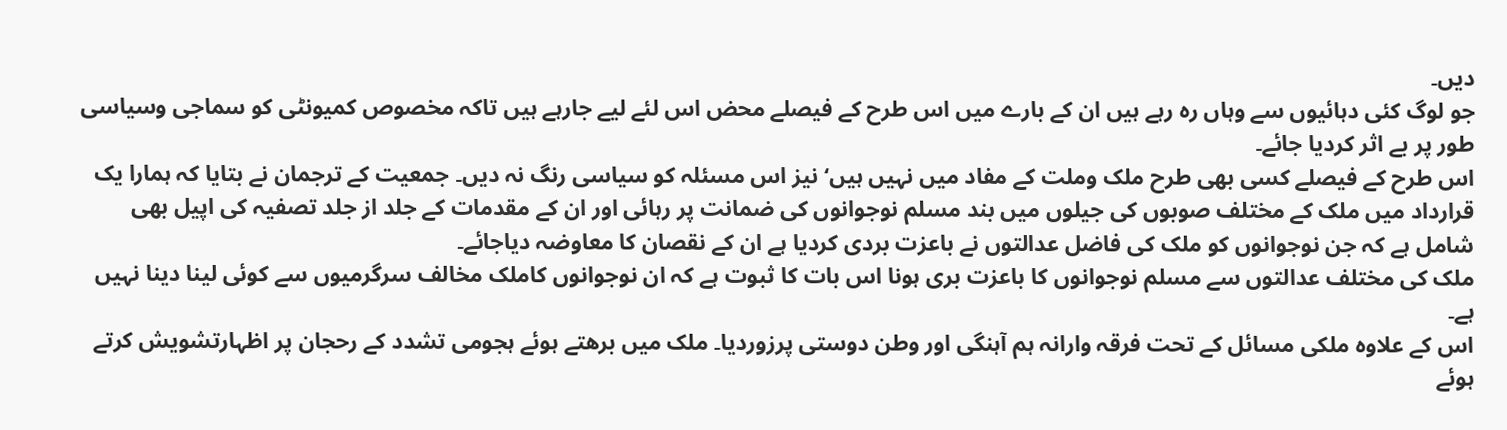دیں۔
جو لوگ کئی دہائیوں سے وہاں رہ رہے ہیں ان کے بارے میں اس طرح کے فیصلے محض اس لئے لیے جارہے ہیں تاکہ مخصوص کمیونٹی کو سماجی وسیاسی طور پر بے اثر کردیا جائے۔
اس طرح کے فیصلے کسی بھی طرح ملک وملت کے مفاد میں نہیں ہیں‘ نیز اس مسئلہ کو سیاسی رنگ نہ دیں۔ جمعیت کے ترجمان نے بتایا کہ ہمارا یک قرارداد میں ملک کے مختلف صوبوں کی جیلوں میں بند مسلم نوجوانوں کی ضمانت پر رہائی اور ان کے مقدمات کے جلد از جلد تصفیہ کی اپیل بھی شامل ہے کہ جن نوجوانوں کو ملک کی فاضل عدالتوں نے باعزت بردی کردیا ہے ان کے نقصان کا معاوضہ دیاجائے۔
ملک کی مختلف عدالتوں سے مسلم نوجوانوں کا باعزت بری ہونا اس بات کا ثبوت ہے کہ ان نوجوانوں کاملک مخالف سرگرمیوں سے کوئی لینا دینا نہیں ہے۔
اس کے علاوہ ملکی مسائل کے تحت فرقہ وارانہ ہم آہنگی اور وطن دوستی پرزوردیا۔ ملک میں برھتے ہوئے ہجومی تشدد کے رحجان پر اظہارتشویش کرتے ہوئے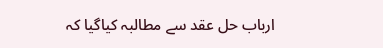ارباب حل عقد سے مطالبہ کیاگیا کہ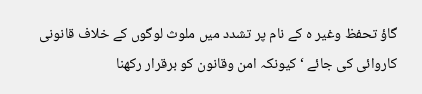گاؤ تحفظ وغیر ہ کے نام پر تشدد میں ملوث لوگوں کے خلاف قانونی کاروائی کی جائے ‘ کیونکہ امن وقانون کو برقرار رکھنا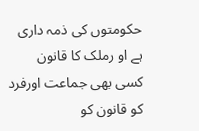حکومتوں کی ذمہ داری ہے او رملک کا قانون کسی بھی جماعت اورفرد کو قانون کو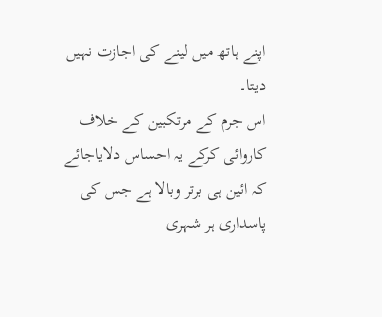اپنے ہاتھ میں لینے کی اجازت نہیں دیتا۔
اس جرم کے مرتکبین کے خلاف کاروائی کرکے یہ احساس دلایاجائے کہ ائین ہی برتر وبالا ہے جس کی پاسداری ہر شہری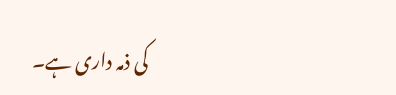کی ذمہ داری ہے۔